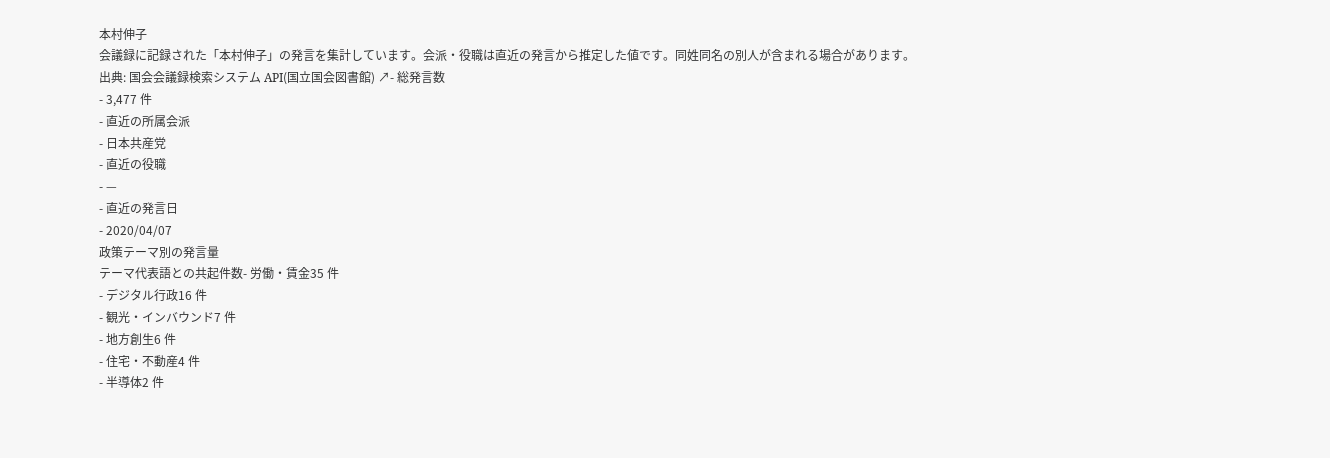本村伸子
会議録に記録された「本村伸子」の発言を集計しています。会派・役職は直近の発言から推定した値です。同姓同名の別人が含まれる場合があります。
出典: 国会会議録検索システム API(国立国会図書館) ↗- 総発言数
- 3,477 件
- 直近の所属会派
- 日本共産党
- 直近の役職
- —
- 直近の発言日
- 2020/04/07
政策テーマ別の発言量
テーマ代表語との共起件数- 労働・賃金35 件
- デジタル行政16 件
- 観光・インバウンド7 件
- 地方創生6 件
- 住宅・不動産4 件
- 半導体2 件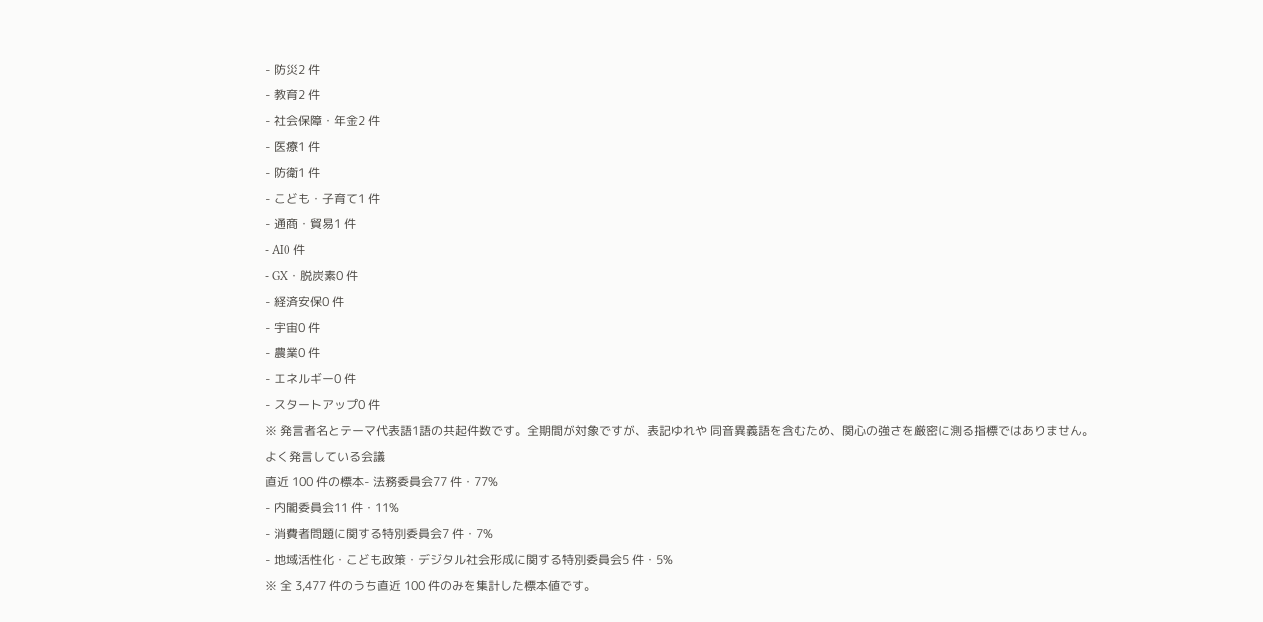- 防災2 件
- 教育2 件
- 社会保障・年金2 件
- 医療1 件
- 防衛1 件
- こども・子育て1 件
- 通商・貿易1 件
- AI0 件
- GX・脱炭素0 件
- 経済安保0 件
- 宇宙0 件
- 農業0 件
- エネルギー0 件
- スタートアップ0 件
※ 発言者名とテーマ代表語1語の共起件数です。全期間が対象ですが、表記ゆれや 同音異義語を含むため、関心の強さを厳密に測る指標ではありません。
よく発言している会議
直近 100 件の標本- 法務委員会77 件・77%
- 内閣委員会11 件・11%
- 消費者問題に関する特別委員会7 件・7%
- 地域活性化・こども政策・デジタル社会形成に関する特別委員会5 件・5%
※ 全 3,477 件のうち直近 100 件のみを集計した標本値です。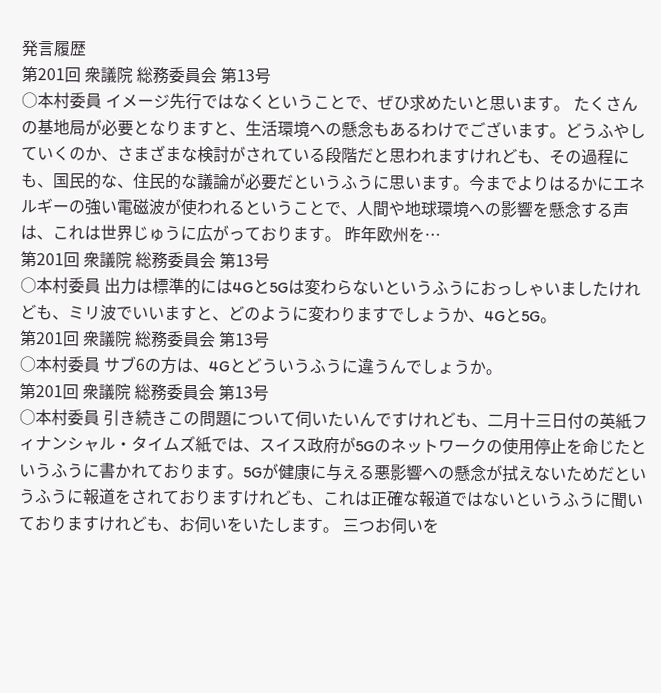発言履歴
第201回 衆議院 総務委員会 第13号
○本村委員 イメージ先行ではなくということで、ぜひ求めたいと思います。 たくさんの基地局が必要となりますと、生活環境への懸念もあるわけでございます。どうふやしていくのか、さまざまな検討がされている段階だと思われますけれども、その過程にも、国民的な、住民的な議論が必要だというふうに思います。今までよりはるかにエネルギーの強い電磁波が使われるということで、人間や地球環境への影響を懸念する声は、これは世界じゅうに広がっております。 昨年欧州を…
第201回 衆議院 総務委員会 第13号
○本村委員 出力は標準的には4Gと5Gは変わらないというふうにおっしゃいましたけれども、ミリ波でいいますと、どのように変わりますでしょうか、4Gと5G。
第201回 衆議院 総務委員会 第13号
○本村委員 サブ6の方は、4Gとどういうふうに違うんでしょうか。
第201回 衆議院 総務委員会 第13号
○本村委員 引き続きこの問題について伺いたいんですけれども、二月十三日付の英紙フィナンシャル・タイムズ紙では、スイス政府が5Gのネットワークの使用停止を命じたというふうに書かれております。5Gが健康に与える悪影響への懸念が拭えないためだというふうに報道をされておりますけれども、これは正確な報道ではないというふうに聞いておりますけれども、お伺いをいたします。 三つお伺いを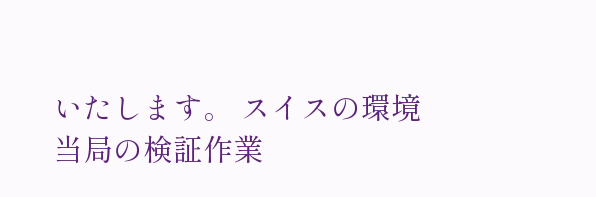いたします。 スイスの環境当局の検証作業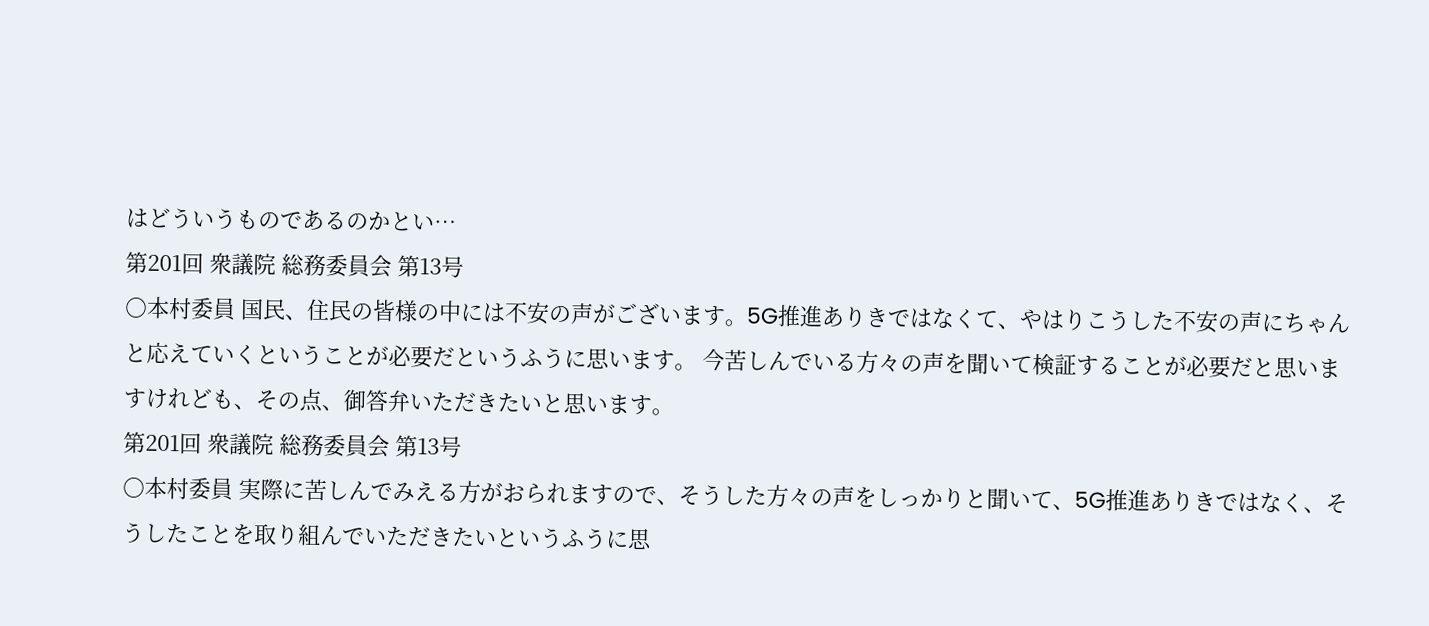はどういうものであるのかとい…
第201回 衆議院 総務委員会 第13号
○本村委員 国民、住民の皆様の中には不安の声がございます。5G推進ありきではなくて、やはりこうした不安の声にちゃんと応えていくということが必要だというふうに思います。 今苦しんでいる方々の声を聞いて検証することが必要だと思いますけれども、その点、御答弁いただきたいと思います。
第201回 衆議院 総務委員会 第13号
○本村委員 実際に苦しんでみえる方がおられますので、そうした方々の声をしっかりと聞いて、5G推進ありきではなく、そうしたことを取り組んでいただきたいというふうに思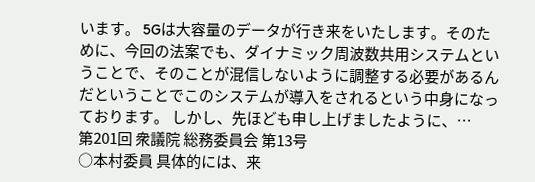います。 5Gは大容量のデータが行き来をいたします。そのために、今回の法案でも、ダイナミック周波数共用システムということで、そのことが混信しないように調整する必要があるんだということでこのシステムが導入をされるという中身になっております。 しかし、先ほども申し上げましたように、…
第201回 衆議院 総務委員会 第13号
○本村委員 具体的には、来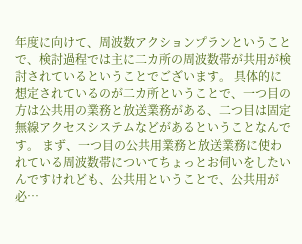年度に向けて、周波数アクションプランということで、検討過程では主に二カ所の周波数帯が共用が検討されているということでございます。 具体的に想定されているのが二カ所ということで、一つ目の方は公共用の業務と放送業務がある、二つ目は固定無線アクセスシステムなどがあるということなんです。 まず、一つ目の公共用業務と放送業務に使われている周波数帯についてちょっとお伺いをしたいんですけれども、公共用ということで、公共用が必…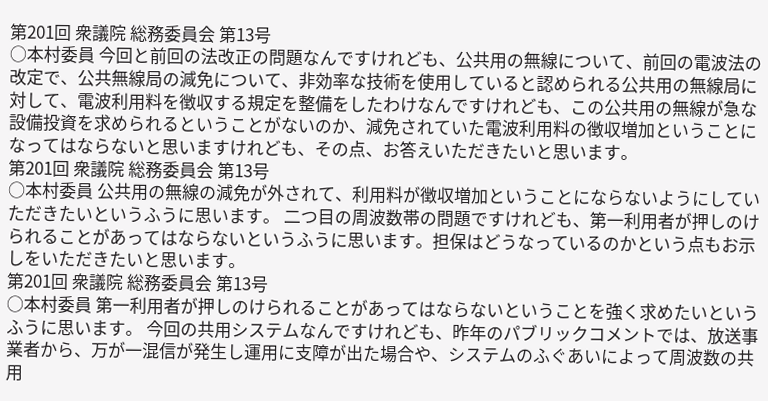第201回 衆議院 総務委員会 第13号
○本村委員 今回と前回の法改正の問題なんですけれども、公共用の無線について、前回の電波法の改定で、公共無線局の減免について、非効率な技術を使用していると認められる公共用の無線局に対して、電波利用料を徴収する規定を整備をしたわけなんですけれども、この公共用の無線が急な設備投資を求められるということがないのか、減免されていた電波利用料の徴収増加ということになってはならないと思いますけれども、その点、お答えいただきたいと思います。
第201回 衆議院 総務委員会 第13号
○本村委員 公共用の無線の減免が外されて、利用料が徴収増加ということにならないようにしていただきたいというふうに思います。 二つ目の周波数帯の問題ですけれども、第一利用者が押しのけられることがあってはならないというふうに思います。担保はどうなっているのかという点もお示しをいただきたいと思います。
第201回 衆議院 総務委員会 第13号
○本村委員 第一利用者が押しのけられることがあってはならないということを強く求めたいというふうに思います。 今回の共用システムなんですけれども、昨年のパブリックコメントでは、放送事業者から、万が一混信が発生し運用に支障が出た場合や、システムのふぐあいによって周波数の共用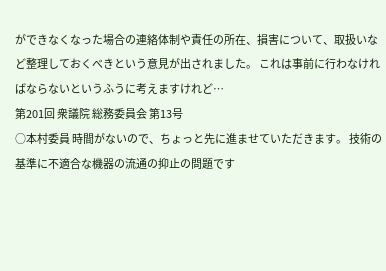ができなくなった場合の連絡体制や責任の所在、損害について、取扱いなど整理しておくべきという意見が出されました。 これは事前に行わなければならないというふうに考えますけれど…
第201回 衆議院 総務委員会 第13号
○本村委員 時間がないので、ちょっと先に進ませていただきます。 技術の基準に不適合な機器の流通の抑止の問題です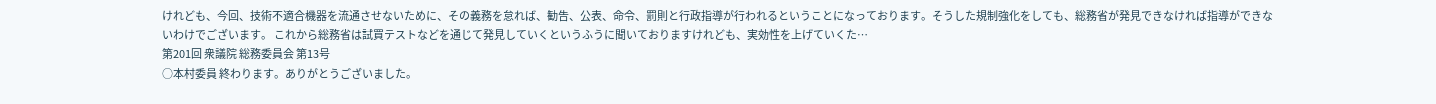けれども、今回、技術不適合機器を流通させないために、その義務を怠れば、勧告、公表、命令、罰則と行政指導が行われるということになっております。そうした規制強化をしても、総務省が発見できなければ指導ができないわけでございます。 これから総務省は試買テストなどを通じて発見していくというふうに聞いておりますけれども、実効性を上げていくた…
第201回 衆議院 総務委員会 第13号
○本村委員 終わります。ありがとうございました。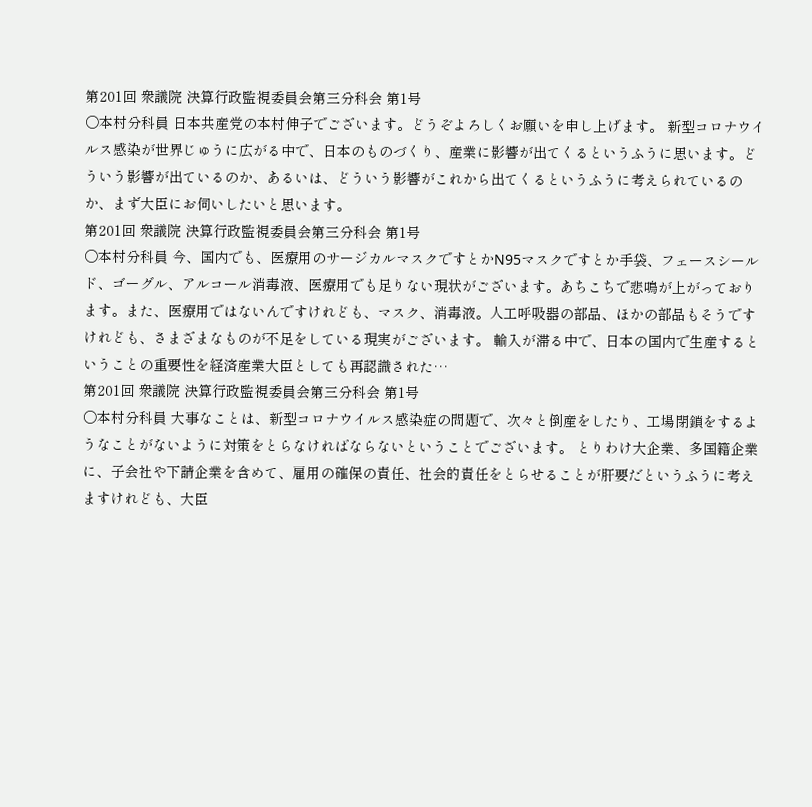第201回 衆議院 決算行政監視委員会第三分科会 第1号
○本村分科員 日本共産党の本村伸子でございます。どうぞよろしくお願いを申し上げます。 新型コロナウイルス感染が世界じゅうに広がる中で、日本のものづくり、産業に影響が出てくるというふうに思います。どういう影響が出ているのか、あるいは、どういう影響がこれから出てくるというふうに考えられているのか、まず大臣にお伺いしたいと思います。
第201回 衆議院 決算行政監視委員会第三分科会 第1号
○本村分科員 今、国内でも、医療用のサージカルマスクですとかN95マスクですとか手袋、フェースシールド、ゴーグル、アルコール消毒液、医療用でも足りない現状がございます。あちこちで悲鳴が上がっております。また、医療用ではないんですけれども、マスク、消毒液。人工呼吸器の部品、ほかの部品もそうですけれども、さまざまなものが不足をしている現実がございます。 輸入が滞る中で、日本の国内で生産するということの重要性を経済産業大臣としても再認識された…
第201回 衆議院 決算行政監視委員会第三分科会 第1号
○本村分科員 大事なことは、新型コロナウイルス感染症の問題で、次々と倒産をしたり、工場閉鎖をするようなことがないように対策をとらなければならないということでございます。 とりわけ大企業、多国籍企業に、子会社や下請企業を含めて、雇用の確保の責任、社会的責任をとらせることが肝要だというふうに考えますけれども、大臣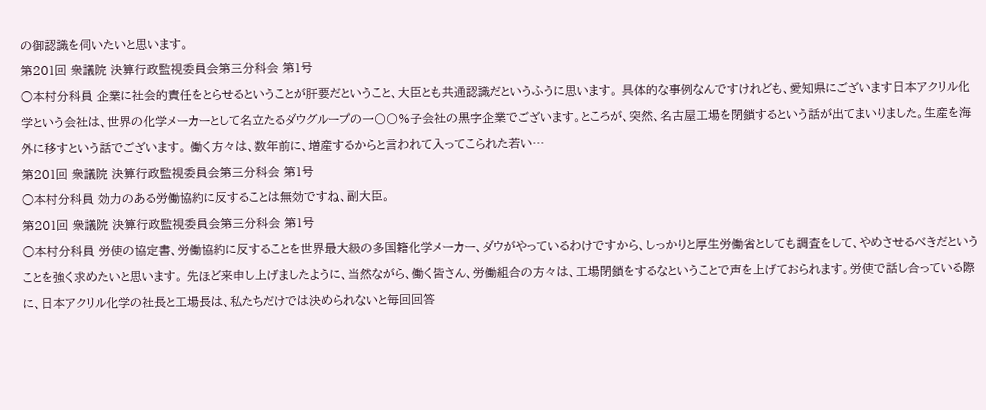の御認識を伺いたいと思います。
第201回 衆議院 決算行政監視委員会第三分科会 第1号
○本村分科員 企業に社会的責任をとらせるということが肝要だということ、大臣とも共通認識だというふうに思います。 具体的な事例なんですけれども、愛知県にございます日本アクリル化学という会社は、世界の化学メーカーとして名立たるダウグループの一〇〇%子会社の黒字企業でございます。ところが、突然、名古屋工場を閉鎖するという話が出てまいりました。生産を海外に移すという話でございます。 働く方々は、数年前に、増産するからと言われて入ってこられた若い…
第201回 衆議院 決算行政監視委員会第三分科会 第1号
○本村分科員 効力のある労働協約に反することは無効ですね、副大臣。
第201回 衆議院 決算行政監視委員会第三分科会 第1号
○本村分科員 労使の協定書、労働協約に反することを世界最大級の多国籍化学メーカー、ダウがやっているわけですから、しっかりと厚生労働省としても調査をして、やめさせるべきだということを強く求めたいと思います。 先ほど来申し上げましたように、当然ながら、働く皆さん、労働組合の方々は、工場閉鎖をするなということで声を上げておられます。労使で話し合っている際に、日本アクリル化学の社長と工場長は、私たちだけでは決められないと毎回回答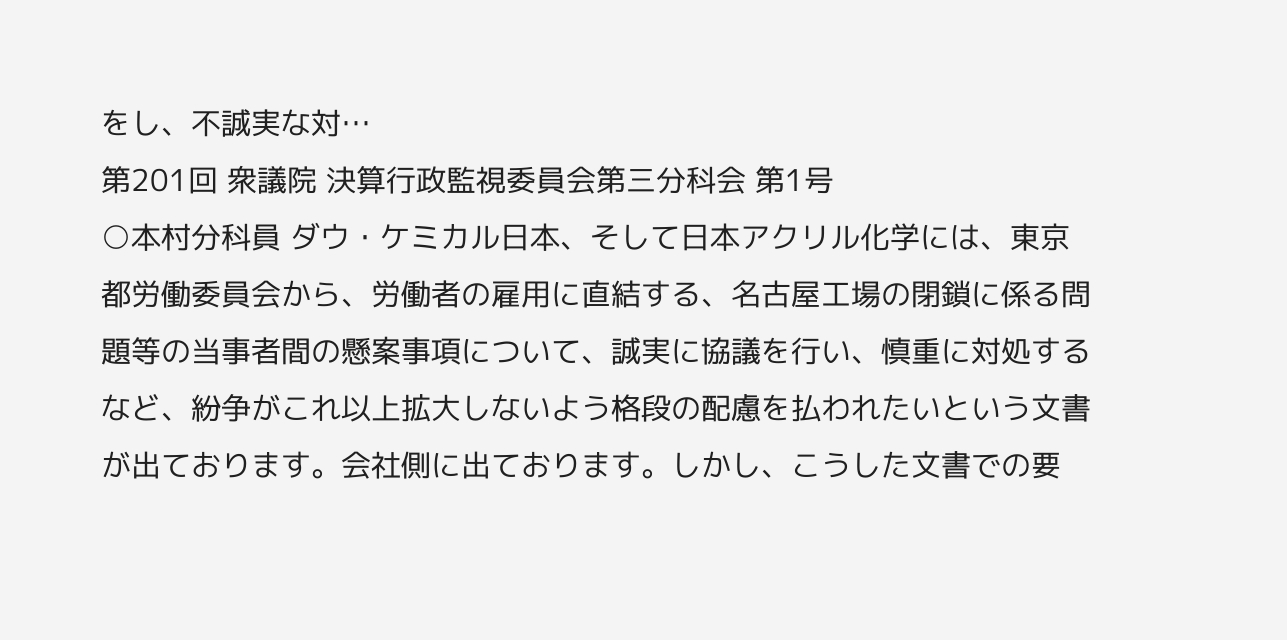をし、不誠実な対…
第201回 衆議院 決算行政監視委員会第三分科会 第1号
○本村分科員 ダウ・ケミカル日本、そして日本アクリル化学には、東京都労働委員会から、労働者の雇用に直結する、名古屋工場の閉鎖に係る問題等の当事者間の懸案事項について、誠実に協議を行い、慎重に対処するなど、紛争がこれ以上拡大しないよう格段の配慮を払われたいという文書が出ております。会社側に出ております。しかし、こうした文書での要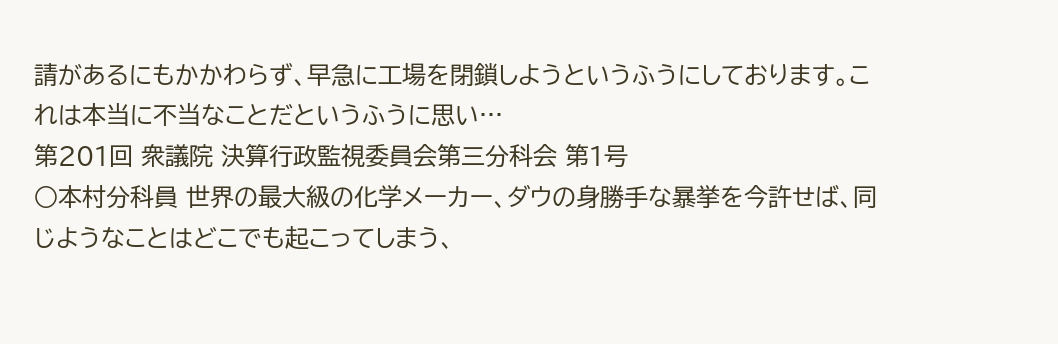請があるにもかかわらず、早急に工場を閉鎖しようというふうにしております。これは本当に不当なことだというふうに思い…
第201回 衆議院 決算行政監視委員会第三分科会 第1号
○本村分科員 世界の最大級の化学メーカー、ダウの身勝手な暴挙を今許せば、同じようなことはどこでも起こってしまう、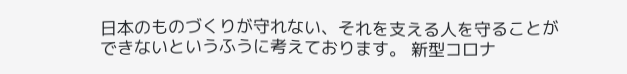日本のものづくりが守れない、それを支える人を守ることができないというふうに考えております。 新型コロナ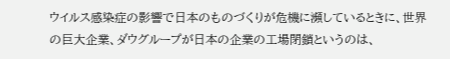ウイルス感染症の影響で日本のものづくりが危機に瀕しているときに、世界の巨大企業、ダウグループが日本の企業の工場閉鎖というのは、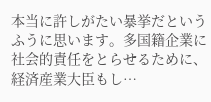本当に許しがたい暴挙だというふうに思います。多国籍企業に社会的責任をとらせるために、経済産業大臣もし…